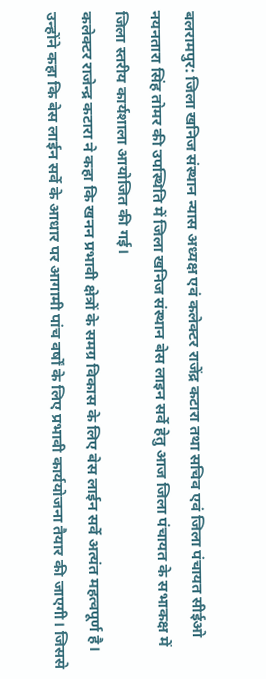बलरामपुर: जिला खनिज संस्थान न्यास अध्यक्ष एवं कलेक्टर राजेंद्र कटारा तथा सचिव एवं जिला पंचायत सीईओ नयनतारा सिंह तोमर की उपस्थिति में जिला खनिज संस्थान बेस लाइन सर्वे हेतु आज जिला पंचायत के सभाकक्ष में जिला स्तरीय कार्यशाला आयोजित की गई।
कलेक्टर राजेन्द्र कटारा ने कहा कि खनन प्रभावी क्षेत्रों के समग्र विकास के लिए बेस लाईन सर्वे अत्यंत महत्वपूर्ण है। उन्होंने कहा कि बेस लाईन सर्वे के आधार पर आगामी पांच वर्षों के लिए प्रभावी कार्ययोजना तैयार की जाएगी। जिससे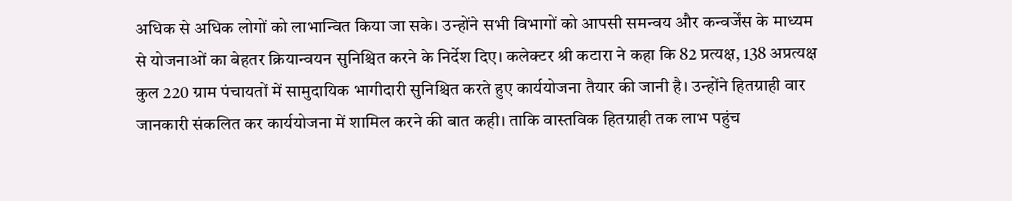अधिक से अधिक लोगों को लाभान्वित किया जा सके। उन्होंने सभी विभागों को आपसी समन्वय और कन्वर्जेंस के माध्यम से योजनाओं का बेहतर क्रियान्वयन सुनिश्चित करने के निर्देश दिए। कलेक्टर श्री कटारा ने कहा कि 82 प्रत्यक्ष, 138 अप्रत्यक्ष कुल 220 ग्राम पंचायतों में सामुदायिक भागीदारी सुनिश्चित करते हुए कार्ययोजना तैयार की जानी है। उन्होंने हितग्राही वार जानकारी संकलित कर कार्ययोजना में शामिल करने की बात कही। ताकि वास्तविक हितग्राही तक लाभ पहुंच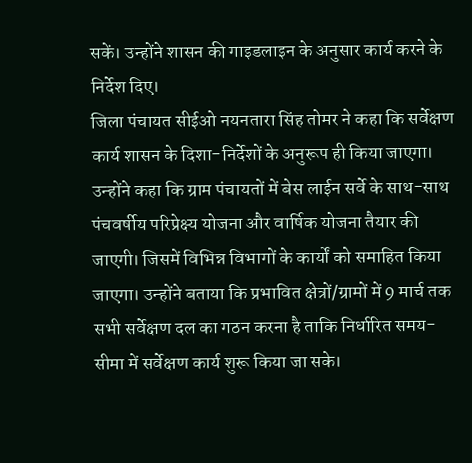सकें। उन्होंने शासन की गाइडलाइन के अनुसार कार्य करने के निर्देश दिए।
जिला पंचायत सीईओ नयनतारा सिंह तोमर ने कहा कि सर्वेक्षण कार्य शासन के दिशा-निर्देशों के अनुरूप ही किया जाएगा। उन्होंने कहा कि ग्राम पंचायतों में बेस लाईन सर्वे के साथ-साथ पंचवर्षीय परिप्रेक्ष्य योजना और वार्षिक योजना तैयार की जाएगी। जिसमें विभिन्न विभागों के कार्यों को समाहित किया जाएगा। उन्होंने बताया कि प्रभावित क्षेत्रों/ग्रामों में 9 मार्च तक सभी सर्वेक्षण दल का गठन करना है ताकि निर्धारित समय-सीमा में सर्वेक्षण कार्य शुरू किया जा सके।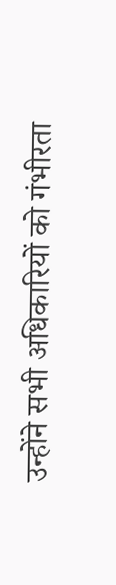उन्होंने सभी अधिकारियों को गंभीरता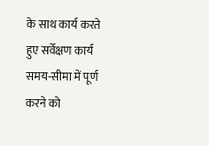के साथ कार्य करते हुए सर्वेक्षण कार्य समय-सीमा में पूर्ण करने को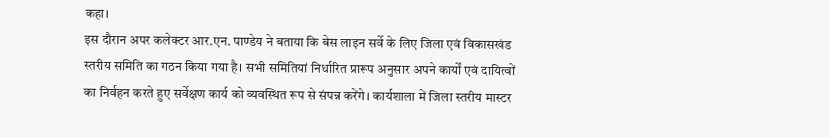कहा।
इस दौरान अपर कलेक्टर आर.एन. पाण्डेय ने बताया कि बेस लाइन सर्वे के लिए जिला एवं विकासखंड स्तरीय समिति का गठन किया गया है। सभी समितियां निर्धारित प्रारूप अनुसार अपने कार्यों एवं दायित्वों का निर्वहन करते हुए सर्वेक्षण कार्य को व्यवस्थित रूप से संपन्न करेंगे। कार्यशाला में जिला स्तरीय मास्टर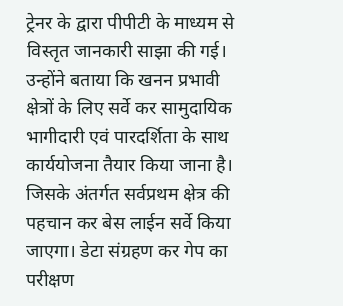ट्रेनर के द्वारा पीपीटी के माध्यम से विस्तृत जानकारी साझा की गई। उन्होंने बताया कि खनन प्रभावी क्षेत्रों के लिए सर्वे कर सामुदायिक भागीदारी एवं पारदर्शिता के साथ कार्ययोजना तैयार किया जाना है। जिसके अंतर्गत सर्वप्रथम क्षेत्र की पहचान कर बेस लाईन सर्वे किया जाएगा। डेटा संग्रहण कर गेप का परीक्षण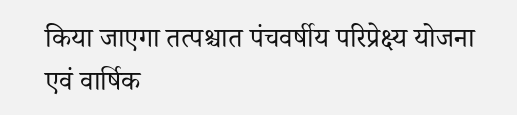किया जाएगा तत्पश्चात पंचवर्षीय परिप्रेक्ष्य योजना एवं वार्षिक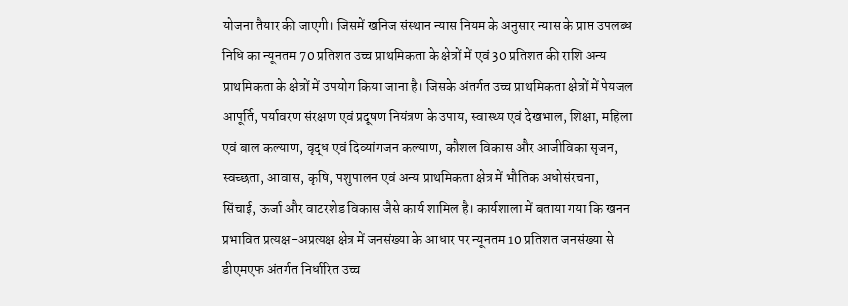योजना तैयार की जाएगी। जिसमें खनिज संस्थान न्यास नियम के अनुसार न्यास के प्राप्त उपलब्ध निधि का न्यूनतम 70 प्रतिशत उच्च प्राथमिकता के क्षेत्रों में एवं 30 प्रतिशत की राशि अन्य प्राथमिकता के क्षेत्रों में उपयोग किया जाना है। जिसके अंतर्गत उच्च प्राथमिकता क्षेत्रों में पेयजल आपूर्ति, पर्यावरण संरक्षण एवं प्रदूषण नियंत्रण के उपाय, स्वास्थ्य एवं देखभाल, शिक्षा, महिला एवं बाल कल्याण, वृद्ध एवं दिव्यांगजन कल्याण, कौशल विकास और आजीविका सृजन, स्वच्छता, आवास, कृषि, पशुपालन एवं अन्य प्राथमिकता क्षेत्र में भौतिक अधोसंरचना, सिंचाई, ऊर्जा और वाटरशेड विकास जैसे कार्य शामिल है। कार्यशाला में बताया गया कि खनन प्रभावित प्रत्यक्ष-अप्रत्यक्ष क्षेत्र में जनसंख्या के आधार पर न्यूनतम 10 प्रतिशत जनसंख्या से डीएमएफ अंतर्गत निर्धारित उच्च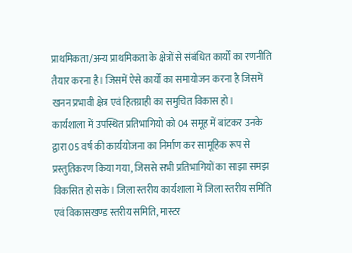प्राथमिकता/अन्य प्राथमिकता के क्षेत्रों से संबंधित कार्यों का रणनीति तैयार करना है। जिसमें ऐसे कार्यों का समायोजन करना है जिसमें खनन प्रभावी क्षेत्र एवं हितग्राही का समुचित विकास हो।
कार्यशाला में उपस्थित प्रतिभागियो को 04 समूह में बांटकर उनके द्वारा 05 वर्ष की कार्ययोजना का निर्माण कर सामूहिक रूप से प्रस्तुतिकरण किया गया, जिससे सभी प्रतिभागियों का साझा समझ विकसित हो सके। जिला स्तरीय कार्यशाला में जिला स्तरीय समिति एवं विकासखण्ड स्तरीय समिति, मास्टर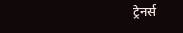ट्रेनर्स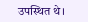उपस्थित थे।